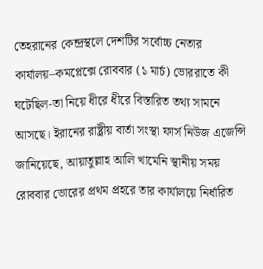তেহরানের কেন্দ্রস্থলে দেশটির সর্বোচ্চ নেতার কার্যালয়–কমপ্লেক্সে রোববার (১ মার্চ) ভোররাতে কী ঘটেছিল-তা নিয়ে ধীরে ধীরে বিস্তারিত তথ্য সামনে আসছে। ইরানের রাষ্ট্রীয় বার্তা সংস্থা ফার্স নিউজ এজেন্সি জানিয়েছে, আয়াতুল্লাহ আলি খামেনি স্থানীয় সময় রোববার ভোরের প্রথম প্রহরে তার কার্যালয়ে নির্ধারিত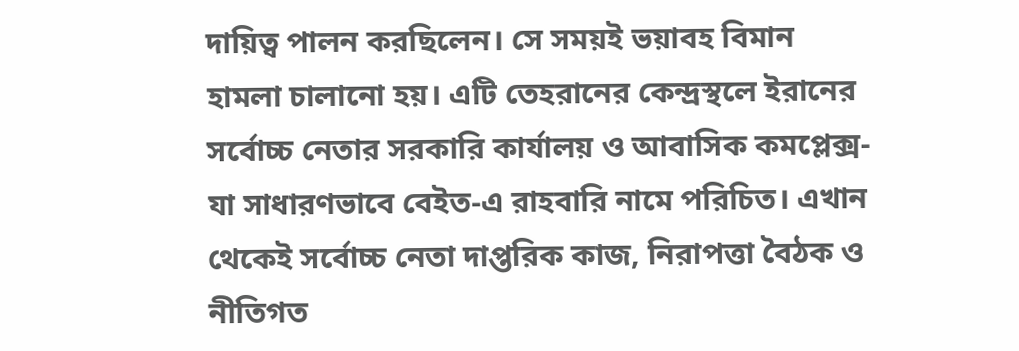দায়িত্ব পালন করছিলেন। সে সময়ই ভয়াবহ বিমান হামলা চালানো হয়। এটি তেহরানের কেন্দ্রস্থলে ইরানের সর্বোচ্চ নেতার সরকারি কার্যালয় ও আবাসিক কমপ্লেক্স-যা সাধারণভাবে বেইত-এ রাহবারি নামে পরিচিত। এখান থেকেই সর্বোচ্চ নেতা দাপ্তরিক কাজ, নিরাপত্তা বৈঠক ও নীতিগত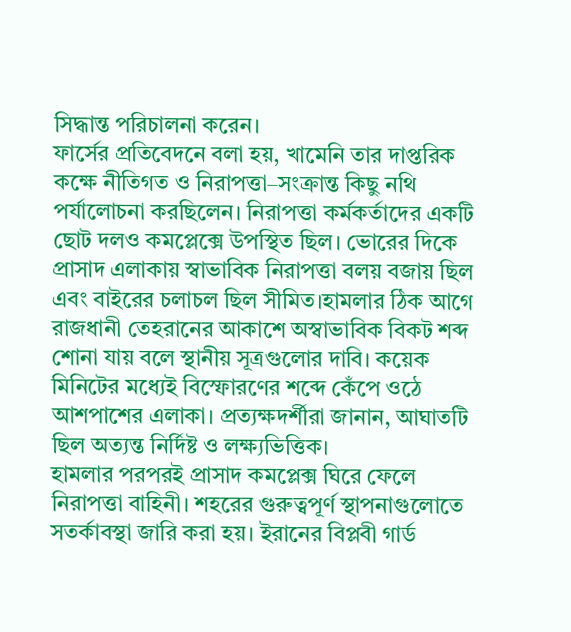সিদ্ধান্ত পরিচালনা করেন।
ফার্সের প্রতিবেদনে বলা হয়, খামেনি তার দাপ্তরিক কক্ষে নীতিগত ও নিরাপত্তা–সংক্রান্ত কিছু নথি পর্যালোচনা করছিলেন। নিরাপত্তা কর্মকর্তাদের একটি ছোট দলও কমপ্লেক্সে উপস্থিত ছিল। ভোরের দিকে প্রাসাদ এলাকায় স্বাভাবিক নিরাপত্তা বলয় বজায় ছিল এবং বাইরের চলাচল ছিল সীমিত।হামলার ঠিক আগে রাজধানী তেহরানের আকাশে অস্বাভাবিক বিকট শব্দ শোনা যায় বলে স্থানীয় সূত্রগুলোর দাবি। কয়েক মিনিটের মধ্যেই বিস্ফোরণের শব্দে কেঁপে ওঠে আশপাশের এলাকা। প্রত্যক্ষদর্শীরা জানান, আঘাতটি ছিল অত্যন্ত নির্দিষ্ট ও লক্ষ্যভিত্তিক।
হামলার পরপরই প্রাসাদ কমপ্লেক্স ঘিরে ফেলে নিরাপত্তা বাহিনী। শহরের গুরুত্বপূর্ণ স্থাপনাগুলোতে সতর্কাবস্থা জারি করা হয়। ইরানের বিপ্লবী গার্ড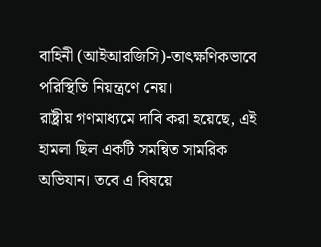বাহিনী (আইআরজিসি)-তাৎক্ষণিকভাবে পরিস্থিতি নিয়ন্ত্রণে নেয়।
রাষ্ট্রীয় গণমাধ্যমে দাবি করা হয়েছে, এই হামলা ছিল একটি সমন্বিত সামরিক অভিযান। তবে এ বিষয়ে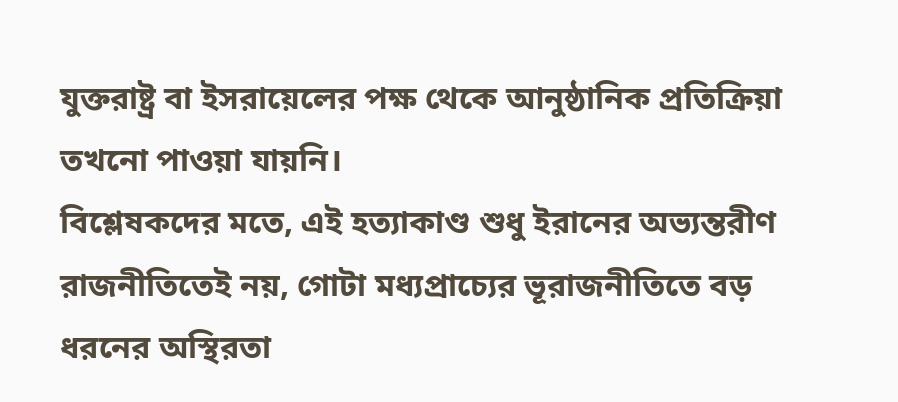যুক্তরাষ্ট্র বা ইসরায়েলের পক্ষ থেকে আনুষ্ঠানিক প্রতিক্রিয়া তখনো পাওয়া যায়নি।
বিশ্লেষকদের মতে, এই হত্যাকাণ্ড শুধু ইরানের অভ্যন্তরীণ রাজনীতিতেই নয়, গোটা মধ্যপ্রাচ্যের ভূরাজনীতিতে বড় ধরনের অস্থিরতা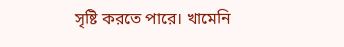সৃষ্টি করতে পারে। খামেনি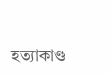হত্যাকাণ্ড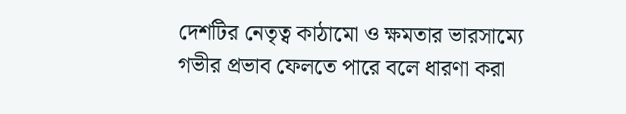দেশটির নেতৃত্ব কাঠামো ও ক্ষমতার ভারসাম্যে গভীর প্রভাব ফেলতে পারে বলে ধারণা করা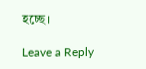হচ্ছে।

Leave a Reply